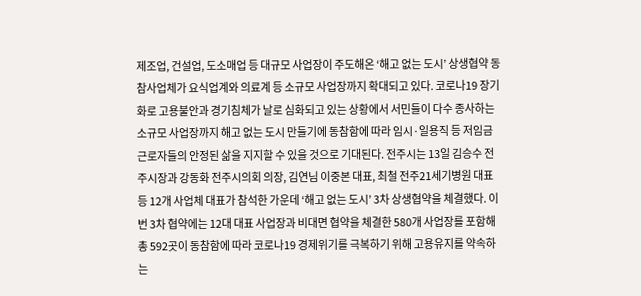제조업, 건설업, 도소매업 등 대규모 사업장이 주도해온 ‘해고 없는 도시’ 상생협약 동참사업체가 요식업계와 의료계 등 소규모 사업장까지 확대되고 있다. 코로나19 장기화로 고용불안과 경기침체가 날로 심화되고 있는 상황에서 서민들이 다수 종사하는 소규모 사업장까지 해고 없는 도시 만들기에 동참함에 따라 임시·일용직 등 저임금 근로자들의 안정된 삶을 지지할 수 있을 것으로 기대된다. 전주시는 13일 김승수 전주시장과 강동화 전주시의회 의장, 김연님 이중본 대표, 최철 전주21세기병원 대표 등 12개 사업체 대표가 참석한 가운데 ‘해고 없는 도시’ 3차 상생협약을 체결했다. 이번 3차 협약에는 12대 대표 사업장과 비대면 협약을 체결한 580개 사업장를 포함해 총 592곳이 동참함에 따라 코로나19 경제위기를 극복하기 위해 고용유지를 약속하는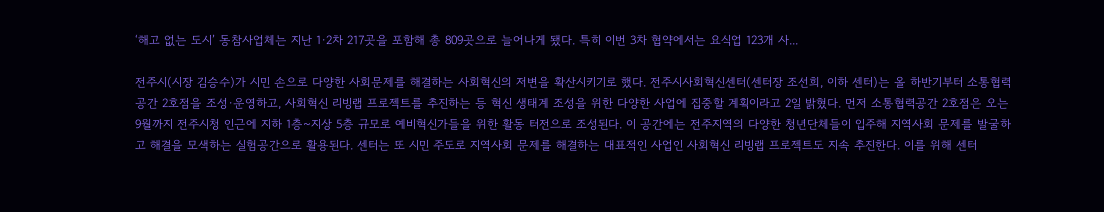‘해고 없는 도시’ 동참사업체는 지난 1·2차 217곳을 포함해 총 809곳으로 늘어나게 됐다. 특히 이번 3차 협약에서는 요식업 123개 사...

전주시(시장 김승수)가 시민 손으로 다양한 사회문제를 해결하는 사회혁신의 저변을 확산시키기로 했다. 전주시사회혁신센터(센터장 조선희, 이하 센터)는 올 하반기부터 소통협력공간 2호점을 조성·운영하고, 사회혁신 리빙랩 프로젝트를 추진하는 등 혁신 생태계 조성을 위한 다양한 사업에 집중할 계획이라고 2일 밝혔다. 먼저 소통협력공간 2호점은 오는 9월까지 전주시청 인근에 지하 1층~지상 5층 규모로 예비혁신가들을 위한 활동 터전으로 조성된다. 이 공간에는 전주지역의 다양한 청년단체들이 입주해 지역사회 문제를 발굴하고 해결을 모색하는 실험공간으로 활용된다. 센터는 또 시민 주도로 지역사회 문제를 해결하는 대표적인 사업인 사회혁신 리빙랩 프로젝트도 지속 추진한다. 이를 위해 센터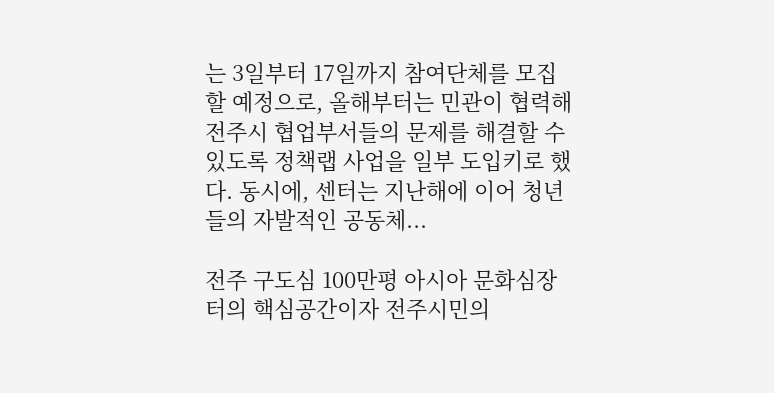는 3일부터 17일까지 참여단체를 모집할 예정으로, 올해부터는 민관이 협력해 전주시 협업부서들의 문제를 해결할 수 있도록 정책랩 사업을 일부 도입키로 했다. 동시에, 센터는 지난해에 이어 청년들의 자발적인 공동체...

전주 구도심 100만평 아시아 문화심장터의 핵심공간이자 전주시민의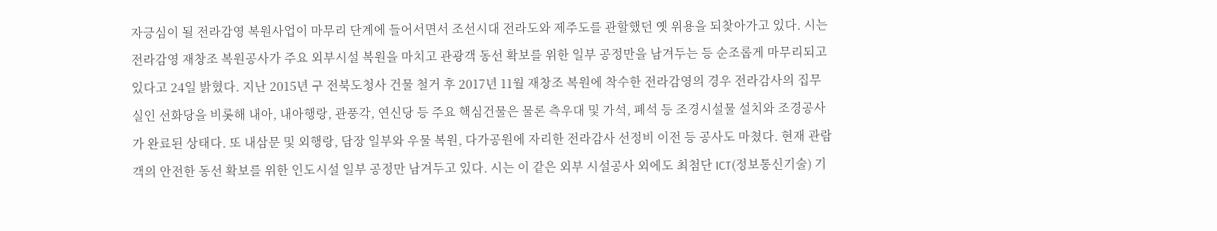자긍심이 될 전라감영 복원사업이 마무리 단계에 들어서면서 조선시대 전라도와 제주도를 관할했던 옛 위용을 되찾아가고 있다. 시는 전라감영 재창조 복원공사가 주요 외부시설 복원을 마치고 관광객 동선 확보를 위한 일부 공정만을 남겨두는 등 순조롭게 마무리되고 있다고 24일 밝혔다. 지난 2015년 구 전북도청사 건물 철거 후 2017년 11월 재창조 복원에 착수한 전라감영의 경우 전라감사의 집무실인 선화당을 비롯해 내아, 내아행랑, 관풍각, 연신당 등 주요 핵심건물은 물론 측우대 및 가석, 폐석 등 조경시설물 설치와 조경공사가 완료된 상태다. 또 내삼문 및 외행랑, 담장 일부와 우물 복원, 다가공원에 자리한 전라감사 선정비 이전 등 공사도 마쳤다. 현재 관람객의 안전한 동선 확보를 위한 인도시설 일부 공정만 남겨두고 있다. 시는 이 같은 외부 시설공사 외에도 최첨단 ICT(정보통신기술) 기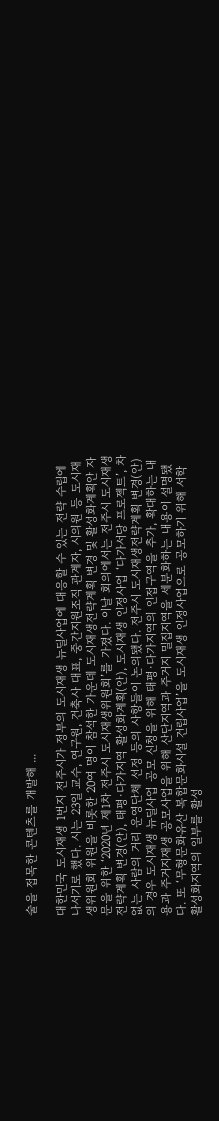술을 접목한 콘텐츠를 개발해 ...

대한민국 도시재생 1번지 전주시가 정부의 도시재생 뉴딜사업에 대응할 수 있는 전략 수립에 나서기로 했다. 시는 23일 교수, 연구원, 건축사 대표, 중간지원조직 관계자, 시의원 등 도시재생위원회 위원을 비롯한 20여 명이 참석한 가운데 도시재생전략계획 변경 및 활성화계획안 자문을 위한 ‘2020년 제1차 전주시 도시재생위원회’를 가졌다. 이날 회의에서는 전주시 도시재생전략계획 변경(안), 태평·다가지역 활성화계획(안), 도시재생 인정사업 ‘다가서당 프로젝트’, 차 없는 사람의 거리 운영단체 선정 등의 사항들이 논의됐다. 전주시 도시재생전략계획 변경(안)의 경우 도시재생 뉴딜사업 공모 신청을 위해 태평·다가지역의 인접구역을 추가, 확대하는 내용과 주거지재생 공모사업을 위해 산단지역과 주거지 밀집지역을 세분화하는 내용이 설명됐다. 또 ‘무형문화유산 복합문화시설 건립사업’을 도시재생 인정사업으로 공모하기 위해 서학 활성화지역의 일부를 활성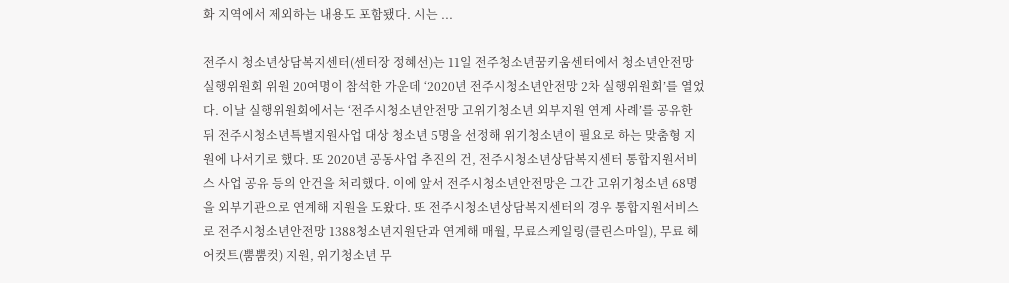화 지역에서 제외하는 내용도 포함됐다. 시는 ...

전주시 청소년상담복지센터(센터장 정혜선)는 11일 전주청소년꿈키움센터에서 청소년안전망 실행위원회 위원 20여명이 참석한 가운데 ‘2020년 전주시청소년안전망 2차 실행위원회’를 열었다. 이날 실행위원회에서는 ‘전주시청소년안전망 고위기청소년 외부지원 연계 사례’를 공유한 뒤 전주시청소년특별지원사업 대상 청소년 5명을 선정해 위기청소년이 필요로 하는 맞춤형 지원에 나서기로 했다. 또 2020년 공동사업 추진의 건, 전주시청소년상담복지센터 통합지원서비스 사업 공유 등의 안건을 처리했다. 이에 앞서 전주시청소년안전망은 그간 고위기청소년 68명을 외부기관으로 연계해 지원을 도왔다. 또 전주시청소년상담복지센터의 경우 통합지원서비스로 전주시청소년안전망 1388청소년지원단과 연계해 매월, 무료스케일링(클린스마일), 무료 헤어컷트(뿜뿜컷) 지원, 위기청소년 무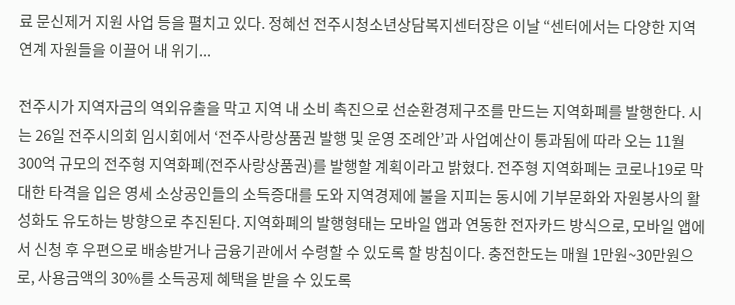료 문신제거 지원 사업 등을 펼치고 있다. 정혜선 전주시청소년상담복지센터장은 이날 “센터에서는 다양한 지역 연계 자원들을 이끌어 내 위기...

전주시가 지역자금의 역외유출을 막고 지역 내 소비 촉진으로 선순환경제구조를 만드는 지역화폐를 발행한다. 시는 26일 전주시의회 임시회에서 ‘전주사랑상품권 발행 및 운영 조례안’과 사업예산이 통과됨에 따라 오는 11월 300억 규모의 전주형 지역화폐(전주사랑상품권)를 발행할 계획이라고 밝혔다. 전주형 지역화폐는 코로나19로 막대한 타격을 입은 영세 소상공인들의 소득증대를 도와 지역경제에 불을 지피는 동시에 기부문화와 자원봉사의 활성화도 유도하는 방향으로 추진된다. 지역화폐의 발행형태는 모바일 앱과 연동한 전자카드 방식으로, 모바일 앱에서 신청 후 우편으로 배송받거나 금융기관에서 수령할 수 있도록 할 방침이다. 충전한도는 매월 1만원~30만원으로, 사용금액의 30%를 소득공제 혜택을 받을 수 있도록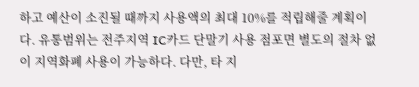하고 예산이 소진될 때까지 사용액의 최대 10%를 적립해줄 계획이다. 유통범위는 전주지역 IC카드 단말기 사용 점포면 별도의 절차 없이 지역화폐 사용이 가능하다. 다만, 타 지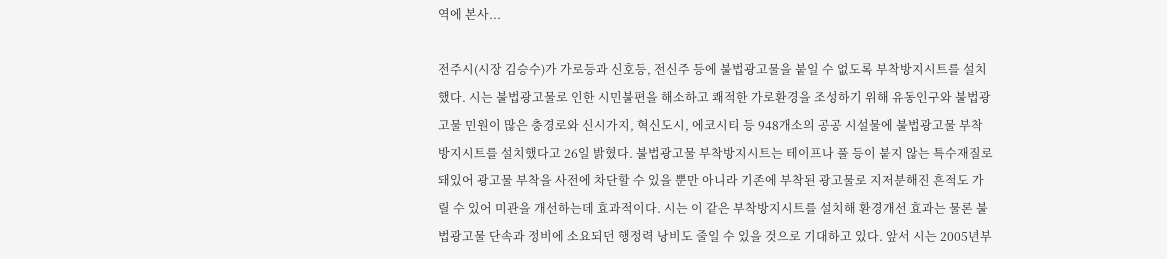역에 본사...

전주시(시장 김승수)가 가로등과 신호등, 전신주 등에 불법광고물을 붙일 수 없도록 부착방지시트를 설치했다. 시는 불법광고물로 인한 시민불편을 해소하고 쾌적한 가로환경을 조성하기 위해 유동인구와 불법광고물 민원이 많은 충경로와 신시가지, 혁신도시, 에코시티 등 948개소의 공공 시설물에 불법광고물 부착방지시트를 설치했다고 26일 밝혔다. 불법광고물 부착방지시트는 테이프나 풀 등이 붙지 않는 특수재질로 돼있어 광고물 부착을 사전에 차단할 수 있을 뿐만 아니라 기존에 부착된 광고물로 지저분해진 흔적도 가릴 수 있어 미관을 개선하는데 효과적이다. 시는 이 같은 부착방지시트를 설치해 환경개선 효과는 물론 불법광고물 단속과 정비에 소요되던 행정력 낭비도 줄일 수 있을 것으로 기대하고 있다. 앞서 시는 2005년부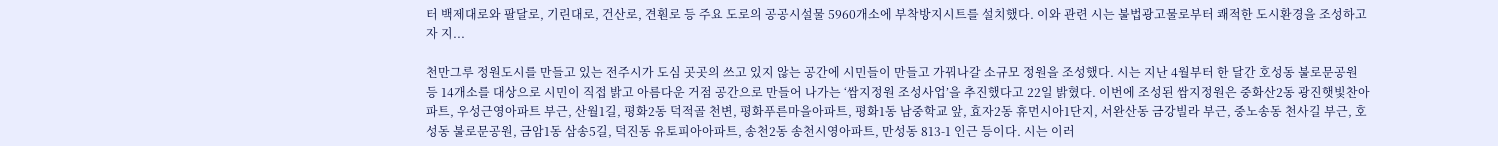터 백제대로와 팔달로, 기린대로, 건산로, 견훤로 등 주요 도로의 공공시설물 5960개소에 부착방지시트를 설치했다. 이와 관련 시는 불법광고물로부터 쾌적한 도시환경을 조성하고자 지...

천만그루 정원도시를 만들고 있는 전주시가 도심 곳곳의 쓰고 있지 않는 공간에 시민들이 만들고 가꿔나갈 소규모 정원을 조성했다. 시는 지난 4월부터 한 달간 호성동 불로문공원 등 14개소를 대상으로 시민이 직접 밝고 아름다운 거점 공간으로 만들어 나가는 ‘쌈지정원 조성사업’을 추진했다고 22일 밝혔다. 이번에 조성된 쌈지정원은 중화산2동 광진햇빛찬아파트, 우성근영아파트 부근, 산월1길, 평화2동 덕적골 천변, 평화푸른마을아파트, 평화1동 남중학교 앞, 효자2동 휴먼시아1단지, 서완산동 금강빌라 부근, 중노송동 천사길 부근, 호성동 불로문공원, 금암1동 삼송5길, 덕진동 유토피아아파트, 송천2동 송천시영아파트, 만성동 813-1 인근 등이다. 시는 이러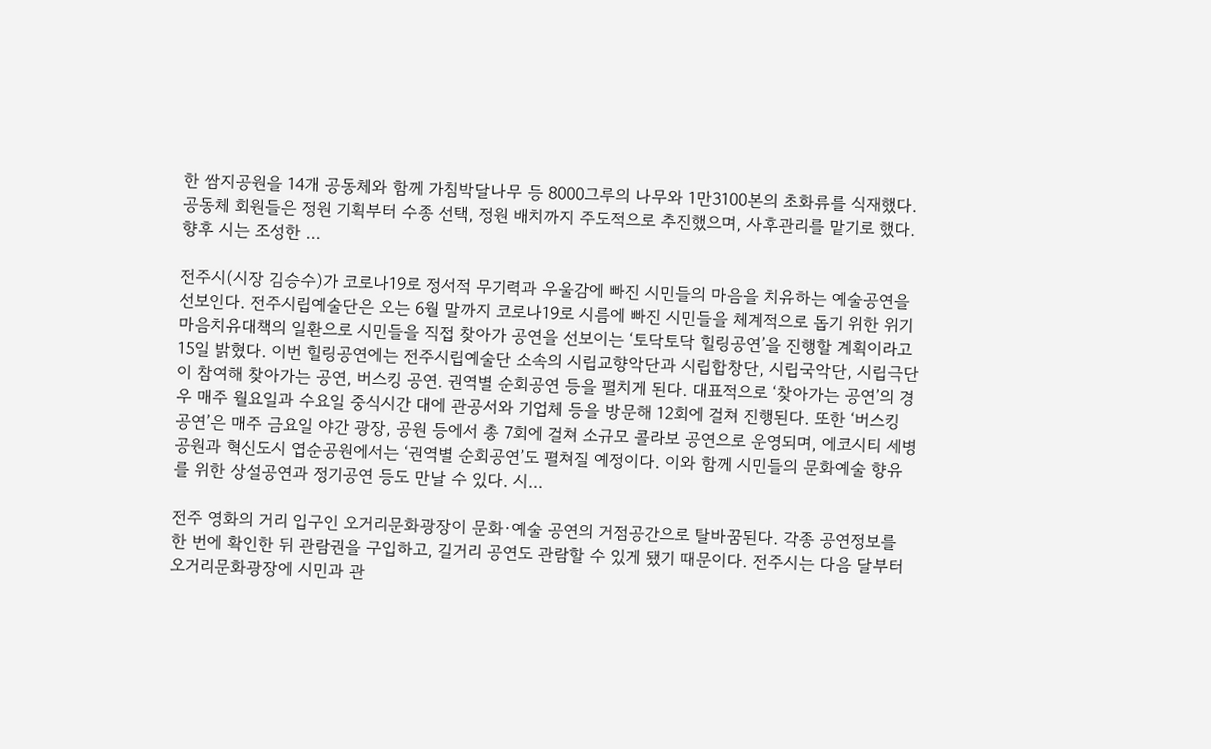한 쌈지공원을 14개 공동체와 함께 가침박달나무 등 8000그루의 나무와 1만3100본의 초화류를 식재했다. 공동체 회원들은 정원 기획부터 수종 선택, 정원 배치까지 주도적으로 추진했으며, 사후관리를 맡기로 했다. 향후 시는 조성한 ...

전주시(시장 김승수)가 코로나19로 정서적 무기력과 우울감에 빠진 시민들의 마음을 치유하는 예술공연을 선보인다. 전주시립예술단은 오는 6월 말까지 코로나19로 시름에 빠진 시민들을 체계적으로 돕기 위한 위기마음치유대책의 일환으로 시민들을 직접 찾아가 공연을 선보이는 ‘토닥토닥 힐링공연’을 진행할 계획이라고 15일 밝혔다. 이번 힐링공연에는 전주시립예술단 소속의 시립교향악단과 시립합창단, 시립국악단, 시립극단이 참여해 찾아가는 공연, 버스킹 공연. 권역별 순회공연 등을 펼치게 된다. 대표적으로 ‘찾아가는 공연’의 경우 매주 월요일과 수요일 중식시간 대에 관공서와 기업체 등을 방문해 12회에 걸쳐 진행된다. 또한 ‘버스킹 공연’은 매주 금요일 야간 광장, 공원 등에서 총 7회에 걸쳐 소규모 콜라보 공연으로 운영되며, 에코시티 세병공원과 혁신도시 엽순공원에서는 ‘권역별 순회공연’도 펼쳐질 예정이다. 이와 함께 시민들의 문화예술 향유를 위한 상설공연과 정기공연 등도 만날 수 있다. 시...

전주 영화의 거리 입구인 오거리문화광장이 문화·예술 공연의 거점공간으로 탈바꿈된다. 각종 공연정보를 한 번에 확인한 뒤 관람권을 구입하고, 길거리 공연도 관람할 수 있게 됐기 때문이다. 전주시는 다음 달부터 오거리문화광장에 시민과 관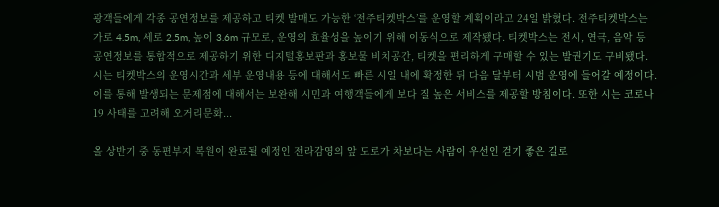광객들에게 각종 공연정보를 제공하고 티켓 발매도 가능한 ‘전주티켓박스’를 운영할 계획이라고 24일 밝혔다. 전주티켓박스는 가로 4.5m, 세로 2.5m, 높이 3.6m 규모로, 운영의 효율성을 높이기 위해 이동식으로 제작됐다. 티켓박스는 전시, 연극, 음악 등 공연정보를 통합적으로 제공하기 위한 디지털홍보판과 홍보물 비치공간, 티켓을 편리하게 구매할 수 있는 발권기도 구비됐다. 시는 티켓박스의 운영시간과 세부 운영내용 등에 대해서도 빠른 시일 내에 확정한 뒤 다음 달부터 시범 운영에 들어갈 예정이다. 이를 통해 발생되는 문제점에 대해서는 보완해 시민과 여행객들에게 보다 질 높은 서비스를 제공할 방침이다. 또한 시는 코로나19 사태를 고려해 오거리문화...

올 상반기 중 동편부지 복원이 완료될 예정인 전라감영의 앞 도로가 차보다는 사람이 우선인 걷기 좋은 길로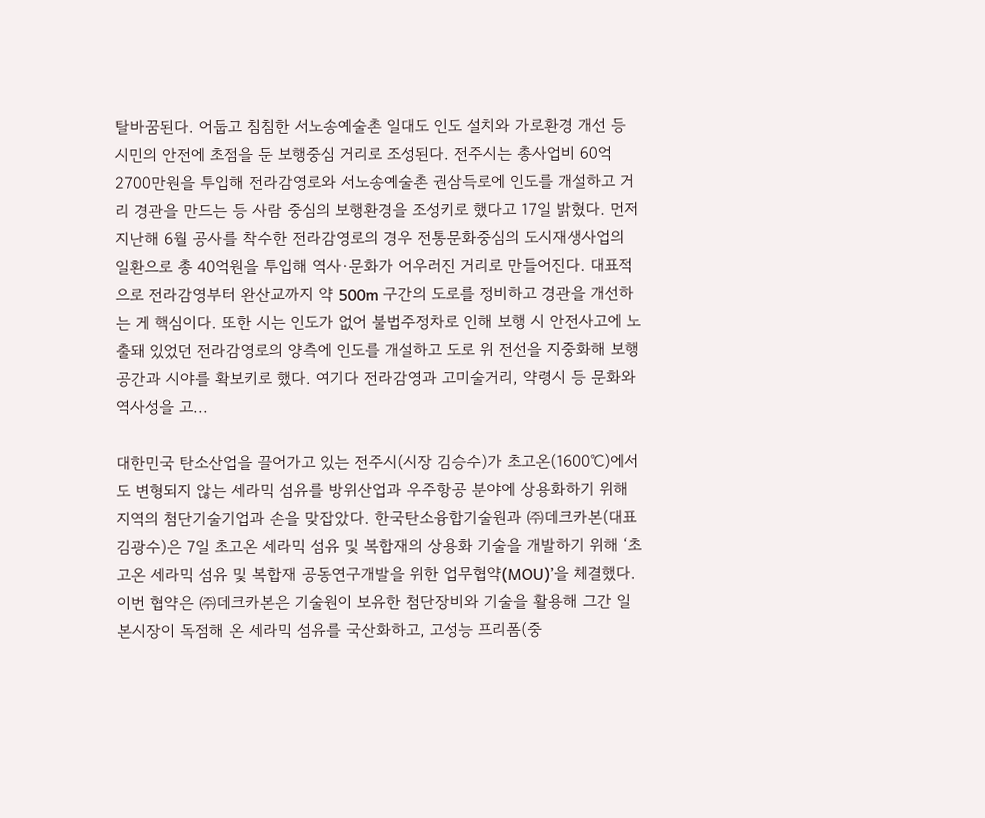탈바꿈된다. 어둡고 침침한 서노송예술촌 일대도 인도 설치와 가로환경 개선 등 시민의 안전에 초점을 둔 보행중심 거리로 조성된다. 전주시는 총사업비 60억2700만원을 투입해 전라감영로와 서노송예술촌 권삼득로에 인도를 개설하고 거리 경관을 만드는 등 사람 중심의 보행환경을 조성키로 했다고 17일 밝혔다. 먼저 지난해 6월 공사를 착수한 전라감영로의 경우 전통문화중심의 도시재생사업의 일환으로 총 40억원을 투입해 역사·문화가 어우러진 거리로 만들어진다. 대표적으로 전라감영부터 완산교까지 약 500m 구간의 도로를 정비하고 경관을 개선하는 게 핵심이다. 또한 시는 인도가 없어 불법주정차로 인해 보행 시 안전사고에 노출돼 있었던 전라감영로의 양측에 인도를 개설하고 도로 위 전선을 지중화해 보행공간과 시야를 확보키로 했다. 여기다 전라감영과 고미술거리, 약령시 등 문화와 역사성을 고...

대한민국 탄소산업을 끌어가고 있는 전주시(시장 김승수)가 초고온(1600℃)에서도 변형되지 않는 세라믹 섬유를 방위산업과 우주항공 분야에 상용화하기 위해 지역의 첨단기술기업과 손을 맞잡았다. 한국탄소융합기술원과 ㈜데크카본(대표 김광수)은 7일 초고온 세라믹 섬유 및 복합재의 상용화 기술을 개발하기 위해 ‘초고온 세라믹 섬유 및 복합재 공동연구개발을 위한 업무협약(MOU)’을 체결했다. 이번 협약은 ㈜데크카본은 기술원이 보유한 첨단장비와 기술을 활용해 그간 일본시장이 독점해 온 세라믹 섬유를 국산화하고, 고성능 프리폼(중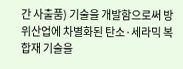간 사출품) 기술을 개발함으로써 방위산업에 차별화된 탄소·세라믹 복합재 기술을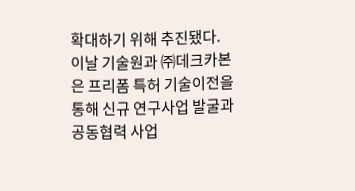확대하기 위해 추진됐다. 이날 기술원과 ㈜데크카본은 프리폼 특허 기술이전을 통해 신규 연구사업 발굴과 공동협력 사업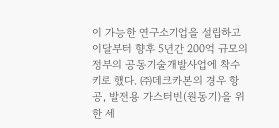이 가능한 연구소기업을 설립하고 이달부터 향후 5년간 200억 규모의 정부의 공동기술개발사업에 착수키로 했다. ㈜데크카본의 경우 항공, 발전용 가스터빈(원동기)을 위한 세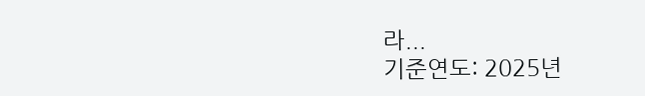라...
기준연도: 2025년